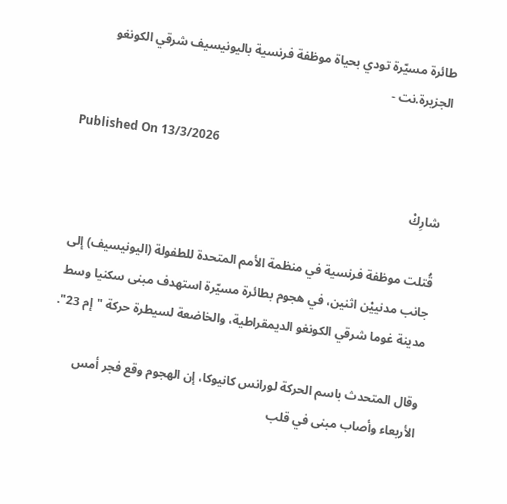طائرة مسيّرة تودي بحياة موظفة فرنسية باليونيسيف شرقي الكونغو
الجزيرة.نت -

Published On 13/3/2026

شارِكْ

قُتلت موظفة فرنسية في منظمة الأمم المتحدة للطفولة (اليونيسيف) إلى جانب مدنييْن اثنين، في هجوم بطائرة مسيّرة استهدف مبنى سكنيا وسط مدينة غوما شرقي الكونغو الديمقراطية، والخاضعة لسيطرة حركة "إم 23".

وقال المتحدث باسم الحركة لورانس كانيوكا، إن الهجوم وقع فجر أمس الأربعاء وأصاب مبنى في قلب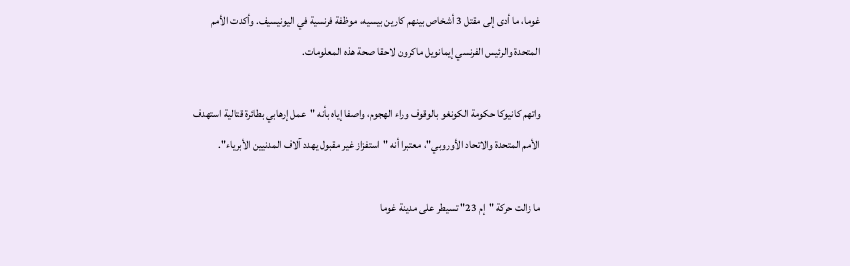غوما، ما أدى إلى مقتل 3 أشخاص بينهم كارين بيسيه، موظفة فرنسية في اليونيسيف. وأكدت الأمم المتحدة والرئيس الفرنسي إيمانويل ماكرون لاحقا صحة هذه المعلومات.

واتهم كانيوكا حكومة الكونغو بالوقوف وراء الهجوم، واصفا إياه بأنه "عمل إرهابي بطائرة قتالية استهدف الأمم المتحدة والاتحاد الأوروبي"، معتبرا أنه "استفزاز غير مقبول يهدد آلاف المدنيين الأبرياء".

ما زالت حركة "إم 23" تسيطر على مدينة غوما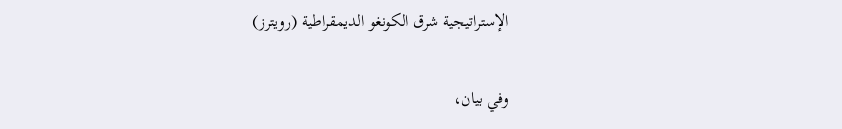الإستراتيجية شرق الكونغو الديمقراطية (رويترز)

وفي بيان،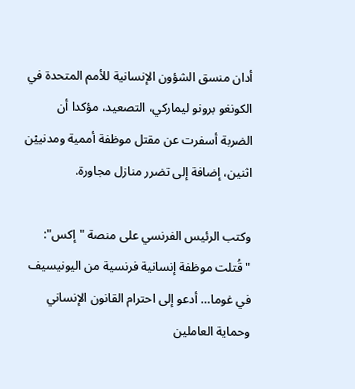أدان منسق الشؤون الإنسانية للأمم المتحدة في الكونغو برونو ليماركي، التصعيد، مؤكدا أن الضربة أسفرت عن مقتل موظفة أممية ومدنييْن اثنين، إضافة إلى تضرر منازل مجاورة.

وكتب الرئيس الفرنسي على منصة "إكس": "قُتلت موظفة إنسانية فرنسية من اليونيسيف في غوما… أدعو إلى احترام القانون الإنساني وحماية العاملين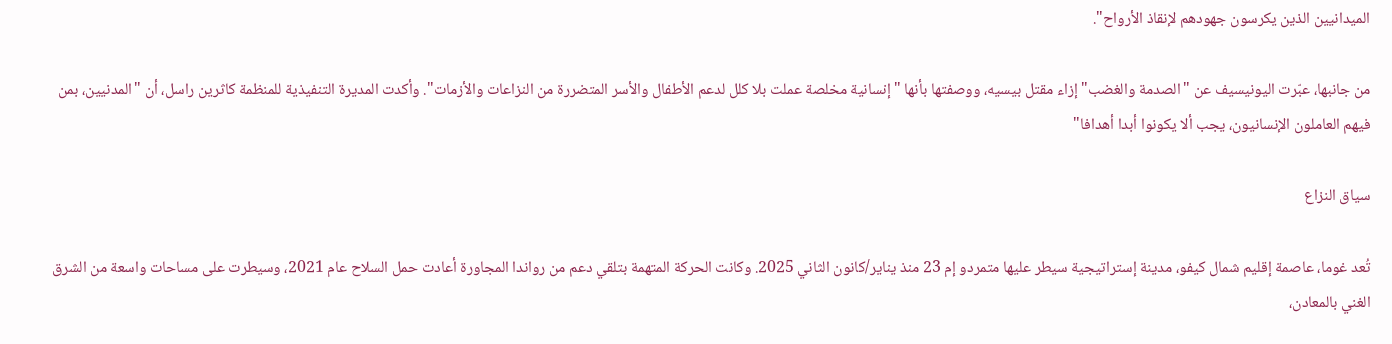الميدانيين الذين يكرسون جهودهم لإنقاذ الأرواح".

من جانبها، عبّرت اليونيسيف عن "الصدمة والغضب" إزاء مقتل بيسيه، ووصفتها بأنها "إنسانية مخلصة عملت بلا كلل لدعم الأطفال والأسر المتضررة من النزاعات والأزمات". وأكدت المديرة التنفيذية للمنظمة كاثرين راسل، أن "المدنيين، بمن فيهم العاملون الإنسانيون، يجب ألا يكونوا أبدا أهدافا"

سياق النزاع

تُعد غوما، عاصمة إقليم شمال كيفو، مدينة إستراتيجية سيطر عليها متمردو إم 23 منذ يناير/كانون الثاني 2025. وكانت الحركة المتهمة بتلقي دعم من رواندا المجاورة أعادت حمل السلاح عام 2021، وسيطرت على مساحات واسعة من الشرق الغني بالمعادن،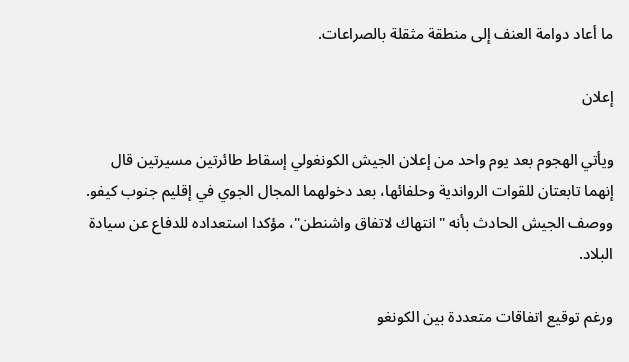ما أعاد دوامة العنف إلى منطقة مثقلة بالصراعات.

إعلان

ويأتي الهجوم بعد يوم واحد من إعلان الجيش الكونغولي إسقاط طائرتين مسيرتين قال إنهما تابعتان للقوات الرواندية وحلفائها، بعد دخولهما المجال الجوي في إقليم جنوب كيفو. ووصف الجيش الحادث بأنه "انتهاك لاتفاق واشنطن"، مؤكدا استعداده للدفاع عن سيادة البلاد.

ورغم توقيع اتفاقات متعددة بين الكونغو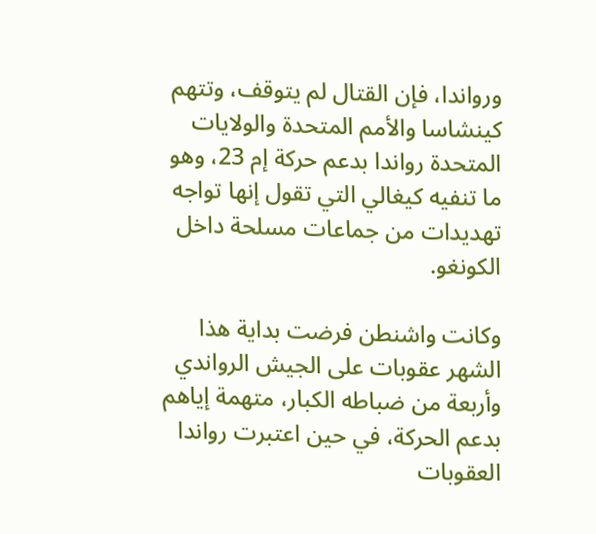ورواندا، فإن القتال لم يتوقف، وتتهم كينشاسا والأمم المتحدة والولايات المتحدة رواندا بدعم حركة إم 23، وهو ما تنفيه كيغالي التي تقول إنها تواجه تهديدات من جماعات مسلحة داخل الكونغو.

وكانت واشنطن فرضت بداية هذا الشهر عقوبات على الجيش الرواندي وأربعة من ضباطه الكبار، متهمة إياهم بدعم الحركة، في حين اعتبرت رواندا العقوبات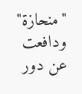"منحازة" ودافعت عن دور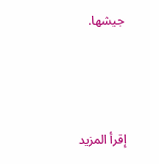جيشها.



إقرأ المزيد